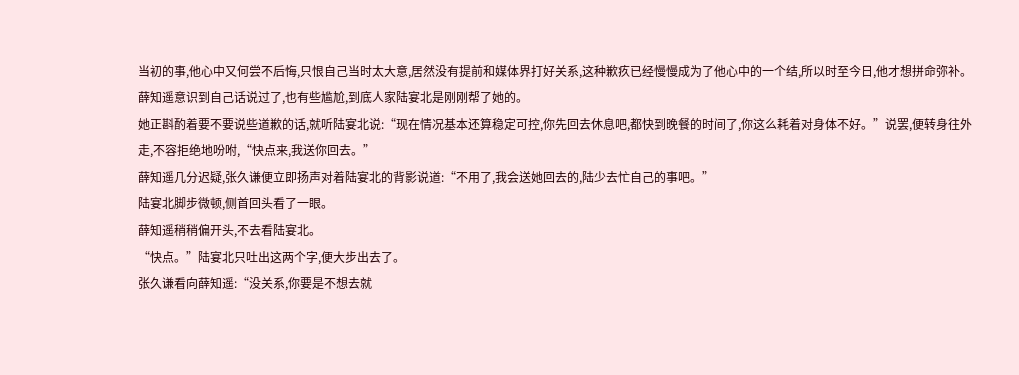当初的事,他心中又何尝不后悔,只恨自己当时太大意,居然没有提前和媒体界打好关系,这种歉疚已经慢慢成为了他心中的一个结,所以时至今日,他才想拼命弥补。
薛知遥意识到自己话说过了,也有些尴尬,到底人家陆宴北是刚刚帮了她的。
她正斟酌着要不要说些道歉的话,就听陆宴北说:“现在情况基本还算稳定可控,你先回去休息吧,都快到晚餐的时间了,你这么耗着对身体不好。”说罢,便转身往外走,不容拒绝地吩咐,“快点来,我送你回去。”
薛知遥几分迟疑,张久谦便立即扬声对着陆宴北的背影说道:“不用了,我会送她回去的,陆少去忙自己的事吧。”
陆宴北脚步微顿,侧首回头看了一眼。
薛知遥稍稍偏开头,不去看陆宴北。
“快点。”陆宴北只吐出这两个字,便大步出去了。
张久谦看向薛知遥:“没关系,你要是不想去就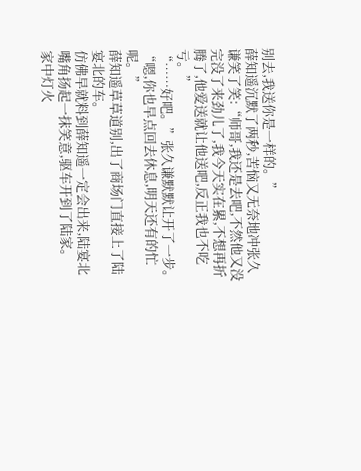别去,我送你是一样的。”
薛知遥沉默了两秒,苦恼又无奈地冲张久谦笑了笑:“师哥,我还是去吧,不然他又没完没了来劲儿了,我今天实在累,不想再折腾了,他爱送就让他送吧,反正我也不吃亏。”
“……好吧。”张久谦默默让开了一步。
“嗯,你也早点回去休息,明天还有的忙呢。”
薛知遥草草道别,出了商场门直接上了陆宴北的车。
仿佛早就料到薛知遥一定会出来,陆宴北嘴角扬起一抹笑意,驱车开到了陆家。
家中灯火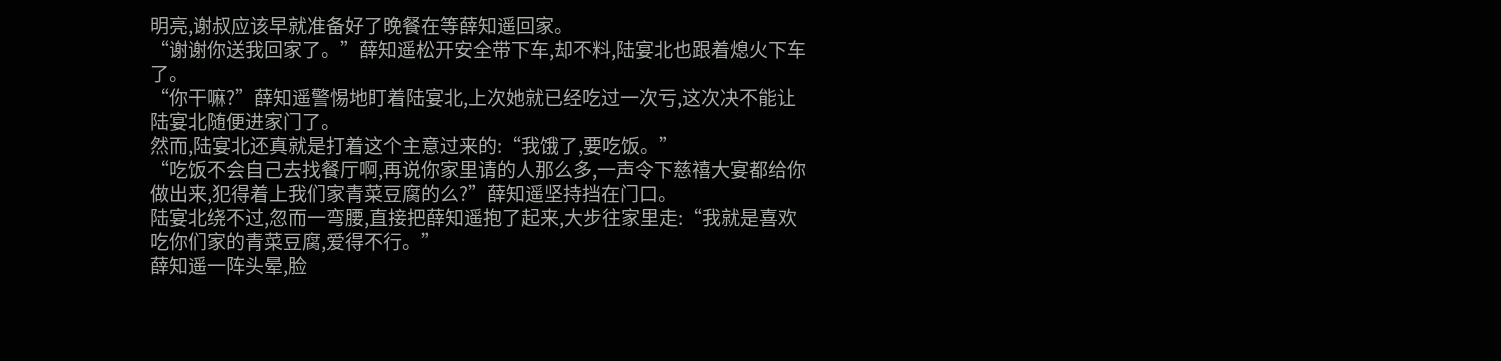明亮,谢叔应该早就准备好了晚餐在等薛知遥回家。
“谢谢你送我回家了。”薛知遥松开安全带下车,却不料,陆宴北也跟着熄火下车了。
“你干嘛?”薛知遥警惕地盯着陆宴北,上次她就已经吃过一次亏,这次决不能让陆宴北随便进家门了。
然而,陆宴北还真就是打着这个主意过来的:“我饿了,要吃饭。”
“吃饭不会自己去找餐厅啊,再说你家里请的人那么多,一声令下慈禧大宴都给你做出来,犯得着上我们家青菜豆腐的么?”薛知遥坚持挡在门口。
陆宴北绕不过,忽而一弯腰,直接把薛知遥抱了起来,大步往家里走:“我就是喜欢吃你们家的青菜豆腐,爱得不行。”
薛知遥一阵头晕,脸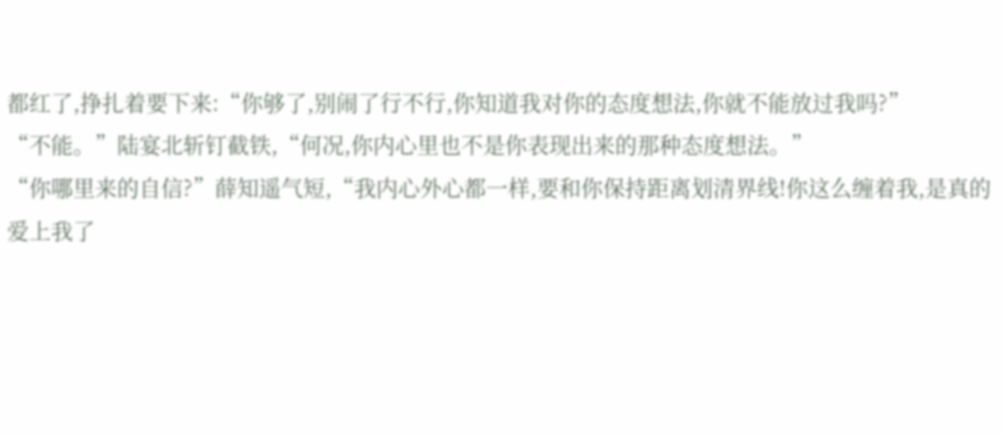都红了,挣扎着要下来:“你够了,别闹了行不行,你知道我对你的态度想法,你就不能放过我吗?”
“不能。”陆宴北斩钉截铁,“何况,你内心里也不是你表现出来的那种态度想法。”
“你哪里来的自信?”薛知遥气短,“我内心外心都一样,要和你保持距离划清界线!你这么缠着我,是真的爱上我了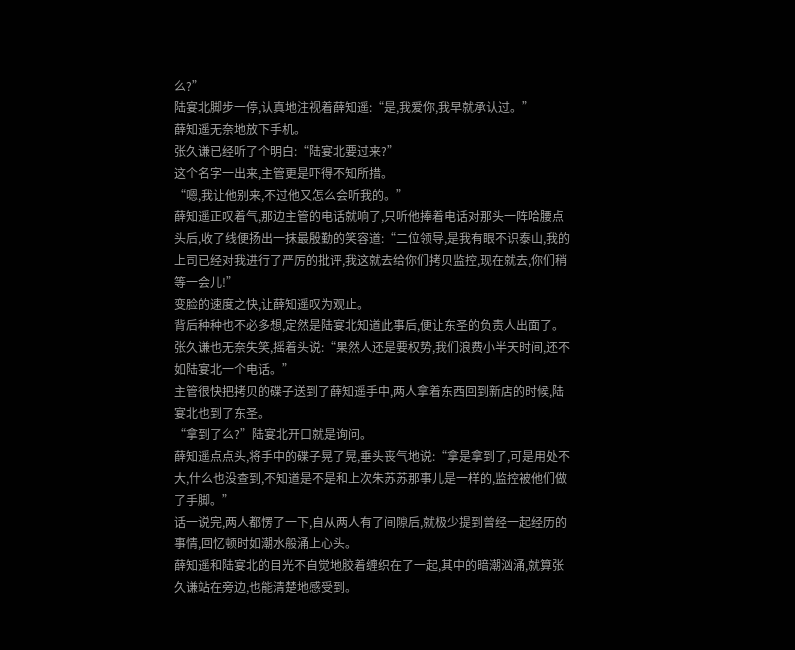么?”
陆宴北脚步一停,认真地注视着薛知遥:“是,我爱你,我早就承认过。”
薛知遥无奈地放下手机。
张久谦已经听了个明白:“陆宴北要过来?”
这个名字一出来,主管更是吓得不知所措。
“嗯,我让他别来,不过他又怎么会听我的。”
薛知遥正叹着气,那边主管的电话就响了,只听他捧着电话对那头一阵哈腰点头后,收了线便扬出一抹最殷勤的笑容道:“二位领导,是我有眼不识泰山,我的上司已经对我进行了严厉的批评,我这就去给你们拷贝监控,现在就去,你们稍等一会儿!”
变脸的速度之快,让薛知遥叹为观止。
背后种种也不必多想,定然是陆宴北知道此事后,便让东圣的负责人出面了。
张久谦也无奈失笑,摇着头说:“果然人还是要权势,我们浪费小半天时间,还不如陆宴北一个电话。”
主管很快把拷贝的碟子送到了薛知遥手中,两人拿着东西回到新店的时候,陆宴北也到了东圣。
“拿到了么?”陆宴北开口就是询问。
薛知遥点点头,将手中的碟子晃了晃,垂头丧气地说:“拿是拿到了,可是用处不大,什么也没查到,不知道是不是和上次朱苏苏那事儿是一样的,监控被他们做了手脚。”
话一说完,两人都愣了一下,自从两人有了间隙后,就极少提到曾经一起经历的事情,回忆顿时如潮水般涌上心头。
薛知遥和陆宴北的目光不自觉地胶着缠织在了一起,其中的暗潮汹涌,就算张久谦站在旁边,也能清楚地感受到。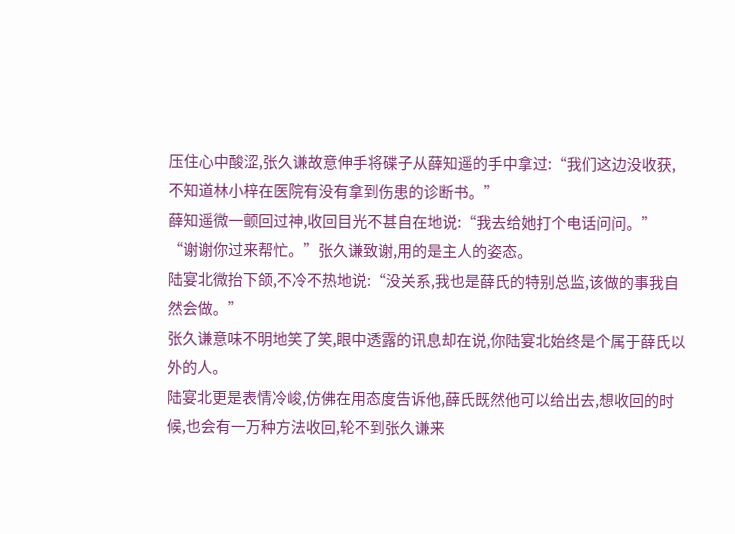压住心中酸涩,张久谦故意伸手将碟子从薛知遥的手中拿过:“我们这边没收获,不知道林小梓在医院有没有拿到伤患的诊断书。”
薛知遥微一颤回过神,收回目光不甚自在地说:“我去给她打个电话问问。”
“谢谢你过来帮忙。”张久谦致谢,用的是主人的姿态。
陆宴北微抬下颌,不冷不热地说:“没关系,我也是薛氏的特别总监,该做的事我自然会做。”
张久谦意味不明地笑了笑,眼中透露的讯息却在说,你陆宴北始终是个属于薛氏以外的人。
陆宴北更是表情冷峻,仿佛在用态度告诉他,薛氏既然他可以给出去,想收回的时候,也会有一万种方法收回,轮不到张久谦来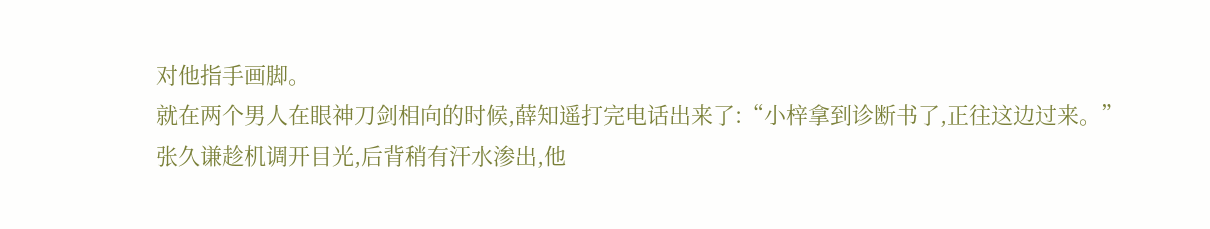对他指手画脚。
就在两个男人在眼神刀剑相向的时候,薛知遥打完电话出来了:“小梓拿到诊断书了,正往这边过来。”
张久谦趁机调开目光,后背稍有汗水渗出,他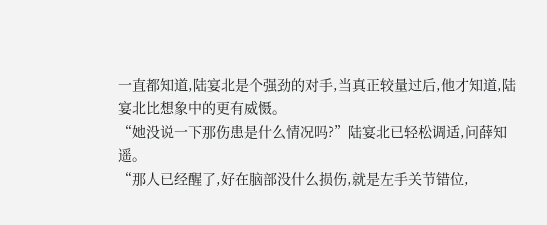一直都知道,陆宴北是个强劲的对手,当真正较量过后,他才知道,陆宴北比想象中的更有威慑。
“她没说一下那伤患是什么情况吗?”陆宴北已轻松调适,问薛知遥。
“那人已经醒了,好在脑部没什么损伤,就是左手关节错位,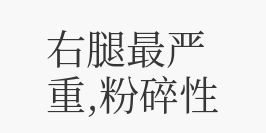右腿最严重,粉碎性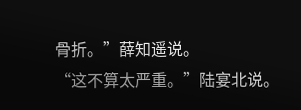骨折。”薛知遥说。
“这不算太严重。”陆宴北说。